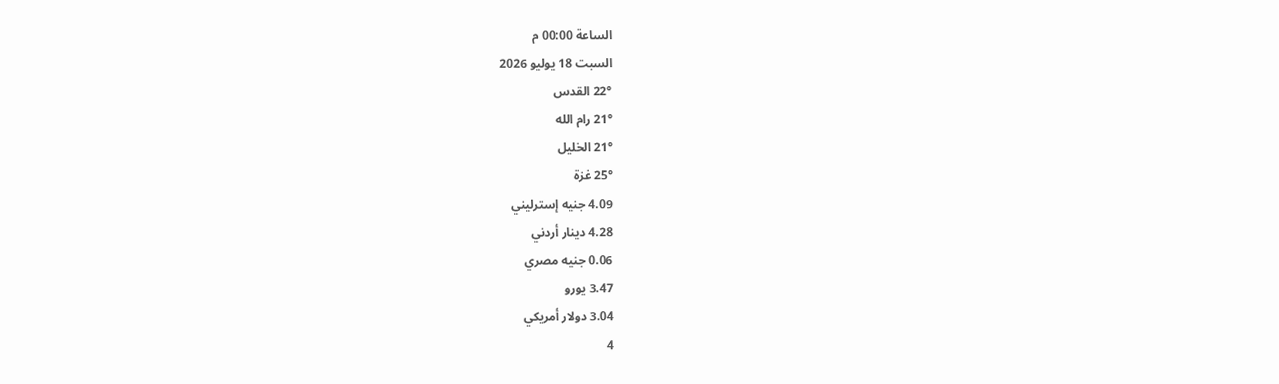الساعة 00:00 م
السبت 18 يوليو 2026
22° القدس
21° رام الله
21° الخليل
25° غزة
4.09 جنيه إسترليني
4.28 دينار أردني
0.06 جنيه مصري
3.47 يورو
3.04 دولار أمريكي
4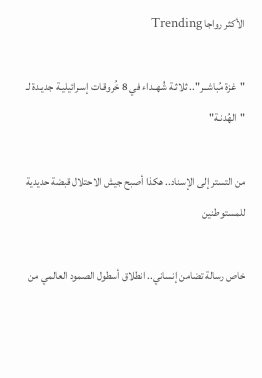الأكثر رواجا Trending

"غزة مُباشــر".. ثلاثـة شُهــداء في 8 خُروقـات إسـرائيليـة جديـدة لـ "الهُدنـة"

من التستر إلى الإسناد.. هكذا أصبح جيش الاحتلال قبضة حديدية للمستوطنين

خاص رسالة تضامن إنساني.. انطلاق أسطول الصمود العالمي من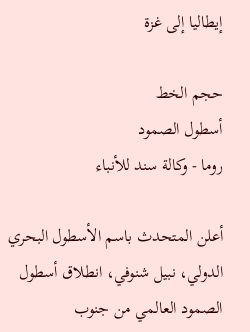إيطاليا إلى غزة

حجم الخط
أسطول الصمود
روما - وكالة سند للأنباء

أعلن المتحدث باسم الأسطول البحري الدولي، نبيل شنوفي، انطلاق أسطول الصمود العالمي من جنوب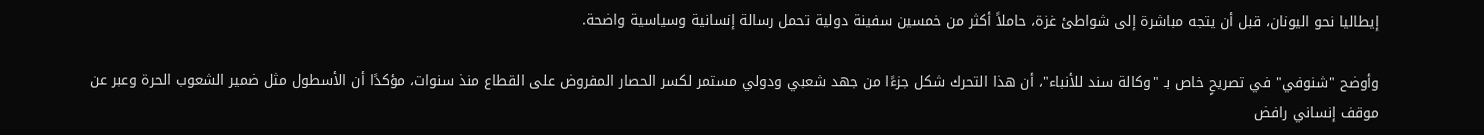إيطاليا نحو اليونان، قبل أن يتجه مباشرة إلى شواطئ غزة، حاملاً أكثر من خمسين سفينة دولية تحمل رسالة إنسانية وسياسية واضحة.

وأوضح "شنوفي" في تصريحٍ خاص بـ "وكالة سند للأنباء"، أن هذا التحرك شكل جزءًا من جهد شعبي ودولي مستمر لكسر الحصار المفروض على القطاع منذ سنوات، مؤكدًا أن الأسطول مثل ضمير الشعوب الحرة وعبر عن موقف إنساني رافض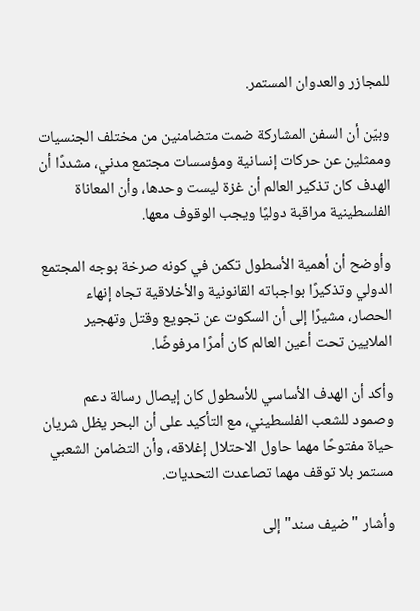للمجازر والعدوان المستمر.

وبيّن أن السفن المشاركة ضمت متضامنين من مختلف الجنسيات وممثلين عن حركات إنسانية ومؤسسات مجتمع مدني، مشددًا أن الهدف كان تذكير العالم أن غزة ليست وحدها، وأن المعاناة الفلسطينية مراقبة دوليًا ويجب الوقوف معها.

وأوضح أن أهمية الأسطول تكمن في كونه صرخة بوجه المجتمع الدولي وتذكيرًا بواجباته القانونية والأخلاقية تجاه إنهاء الحصار، مشيرًا إلى أن السكوت عن تجويع وقتل وتهجير الملايين تحت أعين العالم كان أمرًا مرفوضًا.

وأكد أن الهدف الأساسي للأسطول كان إيصال رسالة دعم وصمود للشعب الفلسطيني، مع التأكيد على أن البحر يظل شريان حياة مفتوحًا مهما حاول الاحتلال إغلاقه، وأن التضامن الشعبي مستمر بلا توقف مهما تصاعدت التحديات.

وأشار "ضيف سند" إلى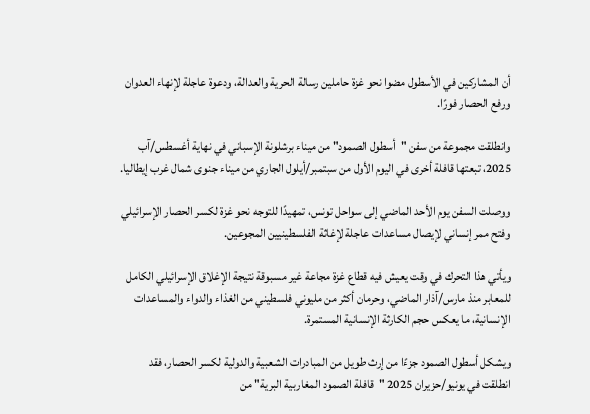أن المشاركين في الأسطول مضوا نحو غزة حاملين رسالة الحرية والعدالة، ودعوة عاجلة لإنهاء العدوان ورفع الحصار فورًا.

وانطلقت مجموعة من سفن "أسطول الصمود" من ميناء برشلونة الإسباني في نهاية أغسطس/آب 2025، تبعتها قافلة أخرى في اليوم الأول من سبتمبر/أيلول الجاري من ميناء جنوى شمال غرب إيطاليا.

ووصلت السفن يوم الأحد الماضي إلى سواحل تونس، تمهيدًا للتوجه نحو غزة لكسر الحصار الإسرائيلي وفتح ممر إنساني لإيصال مساعدات عاجلة لإغاثة الفلسطينيين المجوعين.

ويأتي هذا التحرك في وقت يعيش فيه قطاع غزة مجاعة غير مسبوقة نتيجة الإغلاق الإسرائيلي الكامل للمعابر منذ مارس/آذار الماضي، وحرمان أكثر من مليوني فلسطيني من الغذاء والدواء والمساعدات الإنسانية، ما يعكس حجم الكارثة الإنسانية المستمرة.

ويشكل أسطول الصمود جزءًا من إرث طويل من المبادرات الشعبية والدولية لكسر الحصار، فقد انطلقت في يونيو/حزيران 2025 "قافلة الصمود المغاربية البرية" من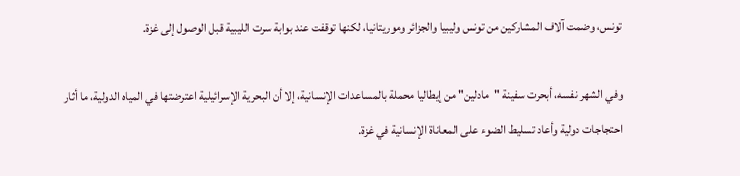تونس، وضمت آلاف المشاركين من تونس وليبيا والجزائر وموريتانيا، لكنها توقفت عند بوابة سرت الليبية قبل الوصول إلى غزة.

وفي الشهر نفسه، أبحرت سفينة "مادلين" من إيطاليا محملة بالمساعدات الإنسانية، إلا أن البحرية الإسرائيلية اعترضتها في المياه الدولية، ما أثار احتجاجات دولية وأعاد تسليط الضوء على المعاناة الإنسانية في غزة.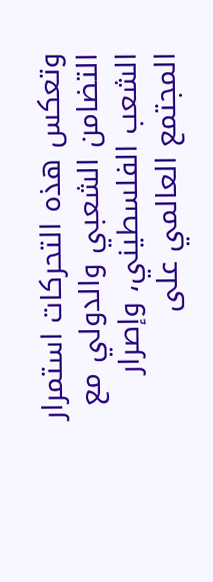وتعكس هذه التحركات استمرار التضامن الشعبي والدولي مع الشعب الفلسطيني، وإصرار المجتمع العالمي على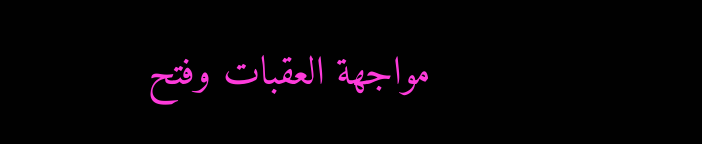مواجهة العقبات وفتح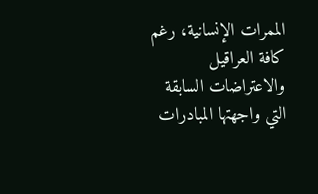الممرات الإنسانية، رغم كافة العراقيل والاعتراضات السابقة التي واجهتها المبادرات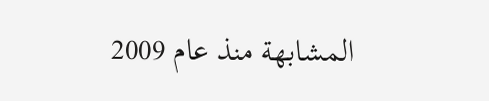المشابهة منذ عام 2009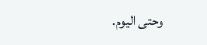وحتى اليوم.